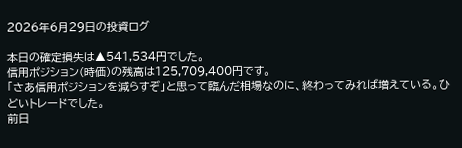2026年6月29日の投資ログ

本日の確定損失は▲541,534円でした。
信用ポジション(時価)の残高は125,709,400円です。
「さあ信用ポジションを減らすぞ」と思って臨んだ相場なのに、終わってみれば増えている。ひどいトレードでした。
前日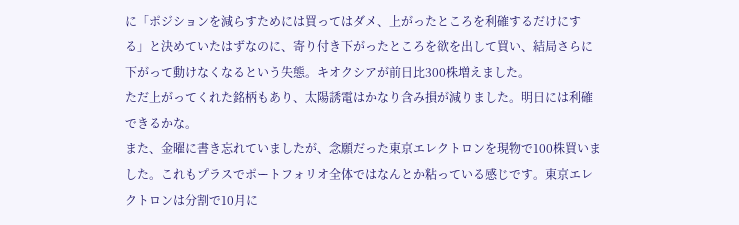に「ポジションを減らすためには買ってはダメ、上がったところを利確するだけにする」と決めていたはずなのに、寄り付き下がったところを欲を出して買い、結局さらに下がって動けなくなるという失態。キオクシアが前日比300株増えました。
ただ上がってくれた銘柄もあり、太陽誘電はかなり含み損が減りました。明日には利確できるかな。
また、金曜に書き忘れていましたが、念願だった東京エレクトロンを現物で100株買いました。これもプラスでポートフォリオ全体ではなんとか粘っている感じです。東京エレクトロンは分割で10月に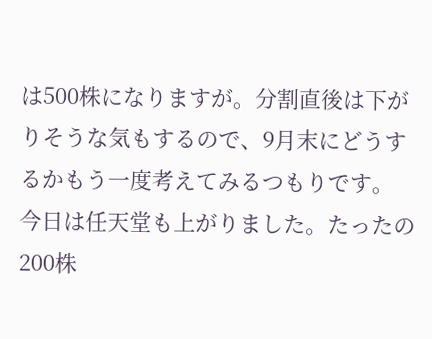は500株になりますが。分割直後は下がりそうな気もするので、9月末にどうするかもう一度考えてみるつもりです。
今日は任天堂も上がりました。たったの200株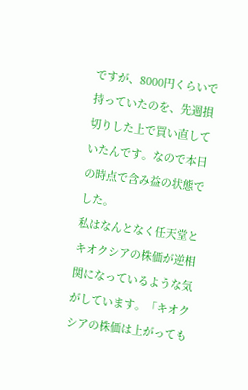ですが、8000円くらいで持っていたのを、先週損切りした上で買い直していたんです。なので本日の時点で含み益の状態でした。
私はなんとなく任天堂とキオクシアの株価が逆相関になっているような気がしています。「キオクシアの株価は上がっても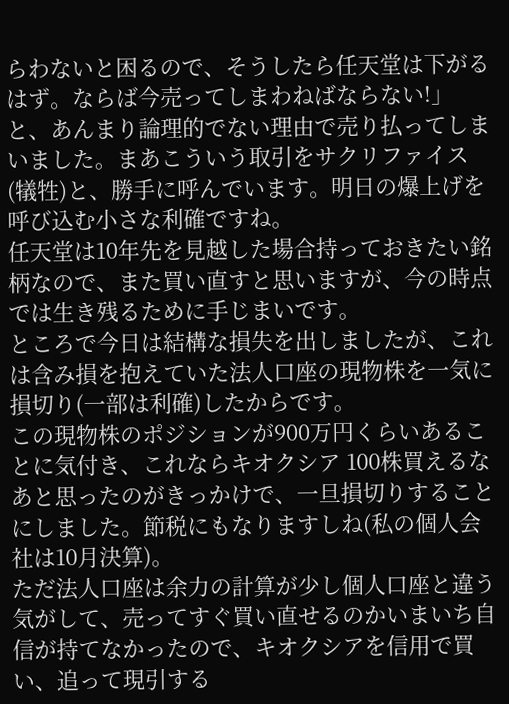らわないと困るので、そうしたら任天堂は下がるはず。ならば今売ってしまわねばならない!」と、あんまり論理的でない理由で売り払ってしまいました。まあこういう取引をサクリファイス(犠牲)と、勝手に呼んでいます。明日の爆上げを呼び込む小さな利確ですね。
任天堂は10年先を見越した場合持っておきたい銘柄なので、また買い直すと思いますが、今の時点では生き残るために手じまいです。
ところで今日は結構な損失を出しましたが、これは含み損を抱えていた法人口座の現物株を一気に損切り(一部は利確)したからです。
この現物株のポジションが900万円くらいあることに気付き、これならキオクシア 100株買えるなあと思ったのがきっかけで、一旦損切りすることにしました。節税にもなりますしね(私の個人会社は10月決算)。
ただ法人口座は余力の計算が少し個人口座と違う気がして、売ってすぐ買い直せるのかいまいち自信が持てなかったので、キオクシアを信用で買い、追って現引する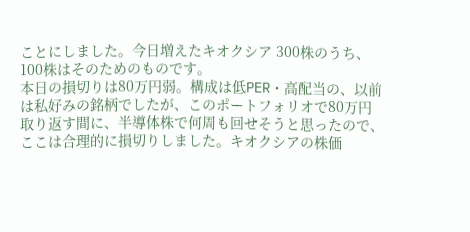ことにしました。今日増えたキオクシア 300株のうち、100株はそのためのものです。
本日の損切りは80万円弱。構成は低PER・高配当の、以前は私好みの銘柄でしたが、このポートフォリオで80万円取り返す間に、半導体株で何周も回せそうと思ったので、ここは合理的に損切りしました。キオクシアの株価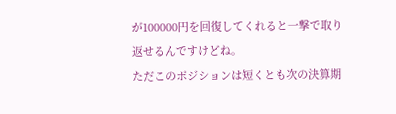が100000円を回復してくれると一撃で取り返せるんですけどね。
ただこのポジションは短くとも次の決算期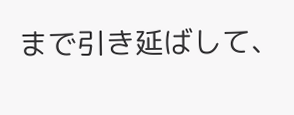まで引き延ばして、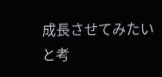成長させてみたいと考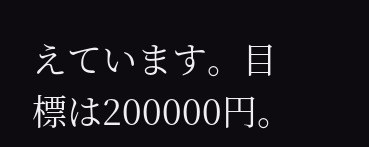えています。目標は200000円。